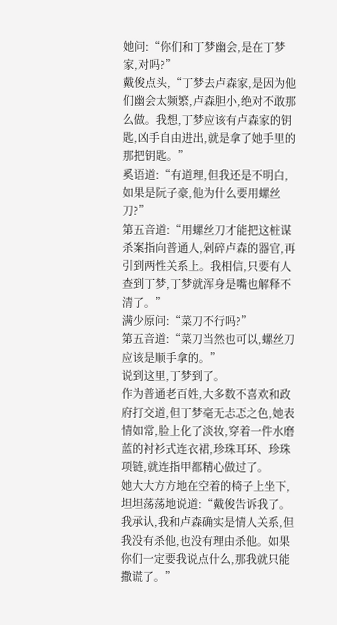她问:“你们和丁梦幽会,是在丁梦家,对吗?”
戴俊点头,“丁梦去卢森家,是因为他们幽会太频繁,卢森胆小,绝对不敢那么做。我想,丁梦应该有卢森家的钥匙,凶手自由进出,就是拿了她手里的那把钥匙。”
奚语道:“有道理,但我还是不明白,如果是阮子豪,他为什么要用螺丝刀?”
第五音道:“用螺丝刀才能把这桩谋杀案指向普通人,剁碎卢森的器官,再引到两性关系上。我相信,只要有人查到丁梦,丁梦就浑身是嘴也解释不清了。”
满少原问:“菜刀不行吗?”
第五音道:“菜刀当然也可以,螺丝刀应该是顺手拿的。”
说到这里,丁梦到了。
作为普通老百姓,大多数不喜欢和政府打交道,但丁梦毫无忐忑之色,她表情如常,脸上化了淡妆,穿着一件水磨蓝的衬衫式连衣裙,珍珠耳环、珍珠项链,就连指甲都精心做过了。
她大大方方地在空着的椅子上坐下,坦坦荡荡地说道:“戴俊告诉我了。我承认,我和卢森确实是情人关系,但我没有杀他,也没有理由杀他。如果你们一定要我说点什么,那我就只能撒谎了。”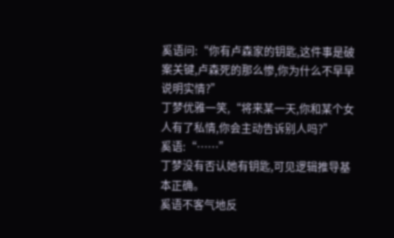奚语问:“你有卢森家的钥匙,这件事是破案关键,卢森死的那么惨,你为什么不早早说明实情?”
丁梦优雅一笑,“将来某一天,你和某个女人有了私情,你会主动告诉别人吗?”
奚语:“……”
丁梦没有否认她有钥匙,可见逻辑推导基本正确。
奚语不客气地反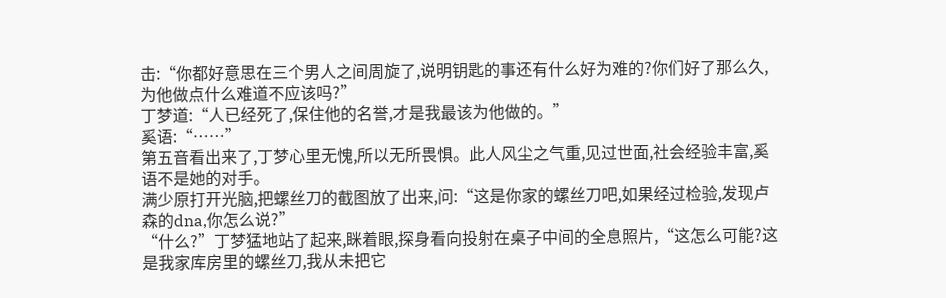击:“你都好意思在三个男人之间周旋了,说明钥匙的事还有什么好为难的?你们好了那么久,为他做点什么难道不应该吗?”
丁梦道:“人已经死了,保住他的名誉,才是我最该为他做的。”
奚语:“……”
第五音看出来了,丁梦心里无愧,所以无所畏惧。此人风尘之气重,见过世面,社会经验丰富,奚语不是她的对手。
满少原打开光脑,把螺丝刀的截图放了出来,问:“这是你家的螺丝刀吧,如果经过检验,发现卢森的dna,你怎么说?”
“什么?”丁梦猛地站了起来,眯着眼,探身看向投射在桌子中间的全息照片,“这怎么可能?这是我家库房里的螺丝刀,我从未把它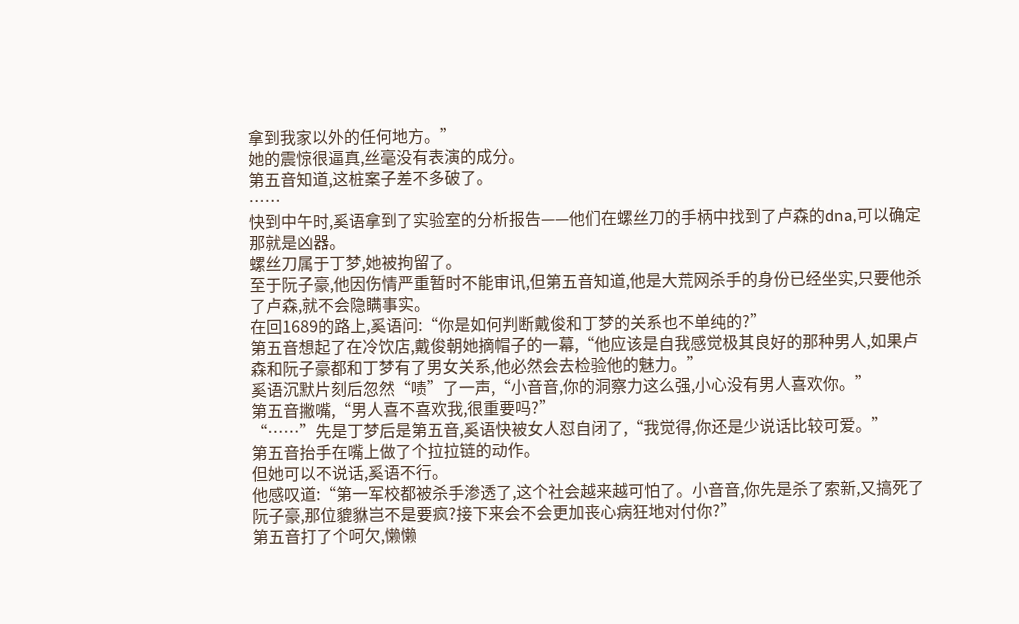拿到我家以外的任何地方。”
她的震惊很逼真,丝毫没有表演的成分。
第五音知道,这桩案子差不多破了。
……
快到中午时,奚语拿到了实验室的分析报告——他们在螺丝刀的手柄中找到了卢森的dna,可以确定那就是凶器。
螺丝刀属于丁梦,她被拘留了。
至于阮子豪,他因伤情严重暂时不能审讯,但第五音知道,他是大荒网杀手的身份已经坐实,只要他杀了卢森,就不会隐瞒事实。
在回1689的路上,奚语问:“你是如何判断戴俊和丁梦的关系也不单纯的?”
第五音想起了在冷饮店,戴俊朝她摘帽子的一幕,“他应该是自我感觉极其良好的那种男人,如果卢森和阮子豪都和丁梦有了男女关系,他必然会去检验他的魅力。”
奚语沉默片刻后忽然“啧”了一声,“小音音,你的洞察力这么强,小心没有男人喜欢你。”
第五音撇嘴,“男人喜不喜欢我,很重要吗?”
“……”先是丁梦后是第五音,奚语快被女人怼自闭了,“我觉得,你还是少说话比较可爱。”
第五音抬手在嘴上做了个拉拉链的动作。
但她可以不说话,奚语不行。
他感叹道:“第一军校都被杀手渗透了,这个社会越来越可怕了。小音音,你先是杀了索新,又搞死了阮子豪,那位貔貅岂不是要疯?接下来会不会更加丧心病狂地对付你?”
第五音打了个呵欠,懒懒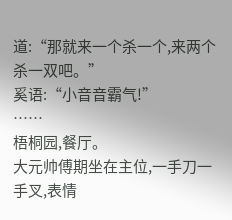道:“那就来一个杀一个,来两个杀一双吧。”
奚语:“小音音霸气!”
……
梧桐园,餐厅。
大元帅傅期坐在主位,一手刀一手叉,表情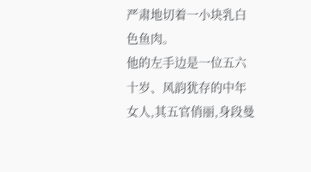严肃地切着一小块乳白色鱼肉。
他的左手边是一位五六十岁、风韵犹存的中年女人,其五官俏丽,身段曼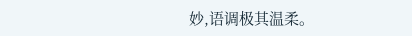妙,语调极其温柔。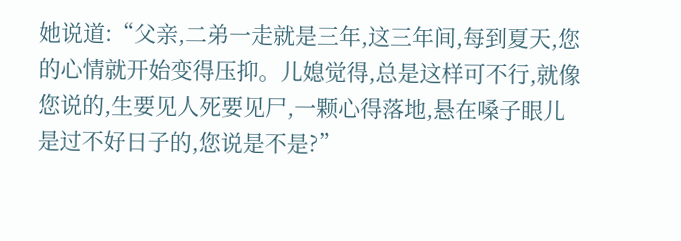她说道:“父亲,二弟一走就是三年,这三年间,每到夏天,您的心情就开始变得压抑。儿媳觉得,总是这样可不行,就像您说的,生要见人死要见尸,一颗心得落地,悬在嗓子眼儿是过不好日子的,您说是不是?”